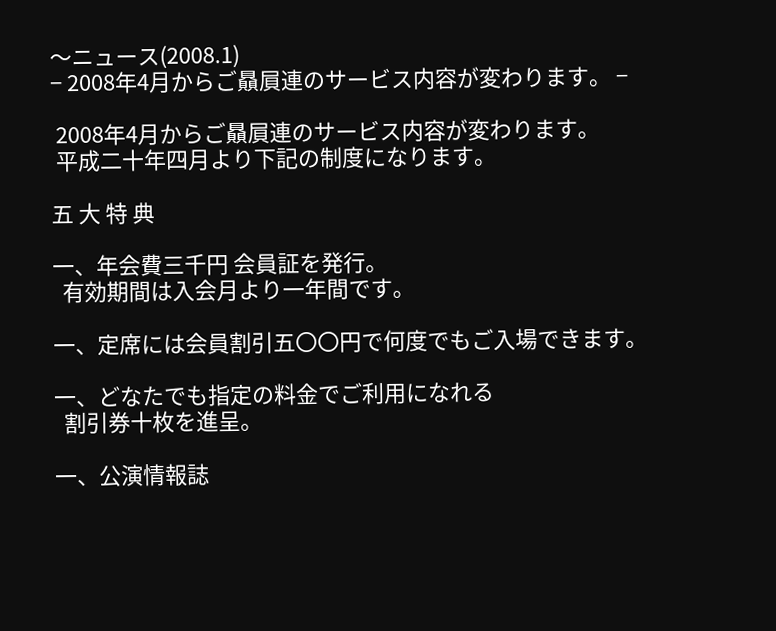〜ニュース(2008.1)
− 2008年4月からご贔屓連のサービス内容が変わります。 −

 2008年4月からご贔屓連のサービス内容が変わります。
 平成二十年四月より下記の制度になります。

五 大 特 典

一、年会費三千円 会員証を発行。
  有効期間は入会月より一年間です。

一、定席には会員割引五〇〇円で何度でもご入場できます。

一、どなたでも指定の料金でご利用になれる
  割引券十枚を進呈。

一、公演情報誌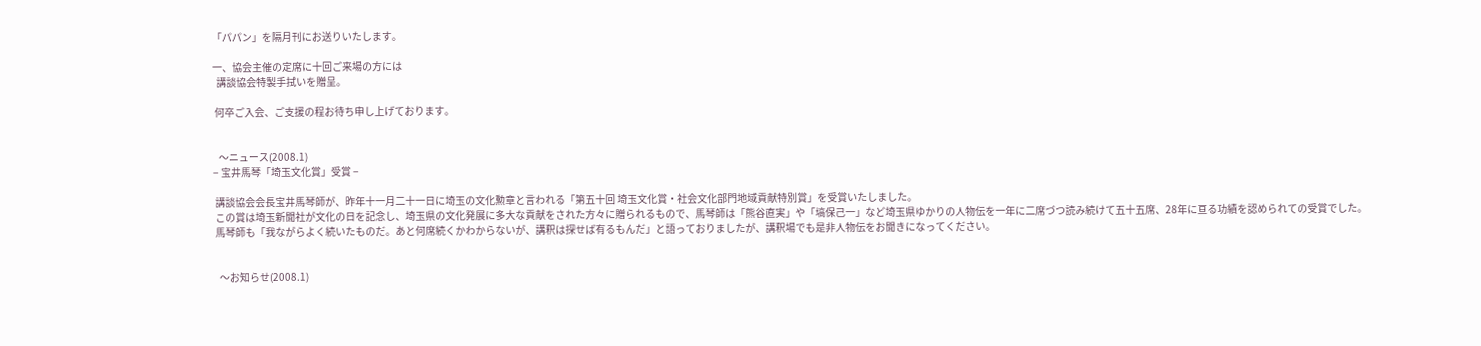「パパン」を隔月刊にお送りいたします。

一、協会主催の定席に十回ご来場の方には
  講談協会特製手拭いを贈呈。

 何卒ご入会、ご支援の程お待ち申し上げております。


   〜ニュース(2008.1)
− 宝井馬琴「埼玉文化賞」受賞 −

 講談協会会長宝井馬琴師が、昨年十一月二十一日に埼玉の文化勲章と言われる「第五十回 埼玉文化賞・社会文化部門地域貢献特別賞」を受賞いたしました。
 この賞は埼玉新聞社が文化の日を記念し、埼玉県の文化発展に多大な貢献をされた方々に贈られるもので、馬琴師は「熊谷直実」や「塙保己一」など埼玉県ゆかりの人物伝を一年に二席づつ読み続けて五十五席、28年に亘る功績を認められての受賞でした。
 馬琴師も「我ながらよく続いたものだ。あと何席続くかわからないが、講釈は探せば有るもんだ」と語っておりましたが、講釈場でも是非人物伝をお聞きになってください。


   〜お知らせ(2008.1)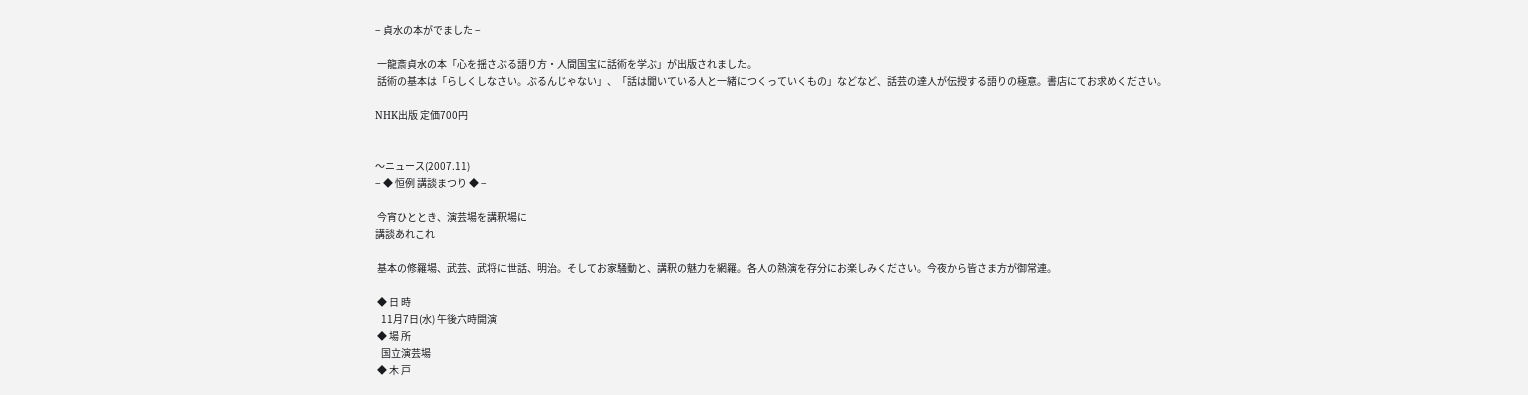− 貞水の本がでました −

 一龍斎貞水の本「心を揺さぶる語り方・人間国宝に話術を学ぶ」が出版されました。
 話術の基本は「らしくしなさい。ぶるんじゃない」、「話は聞いている人と一緒につくっていくもの」などなど、話芸の達人が伝授する語りの極意。書店にてお求めください。

NHK出版 定価700円


〜ニュース(2007.11)
− ◆ 恒例 講談まつり ◆ −

 今宵ひととき、演芸場を講釈場に
講談あれこれ

 基本の修羅場、武芸、武将に世話、明治。そしてお家騒動と、講釈の魅力を網羅。各人の熱演を存分にお楽しみください。今夜から皆さま方が御常連。

 ◆ 日 時
   11月7日(水) 午後六時開演
 ◆ 場 所
   国立演芸場
 ◆ 木 戸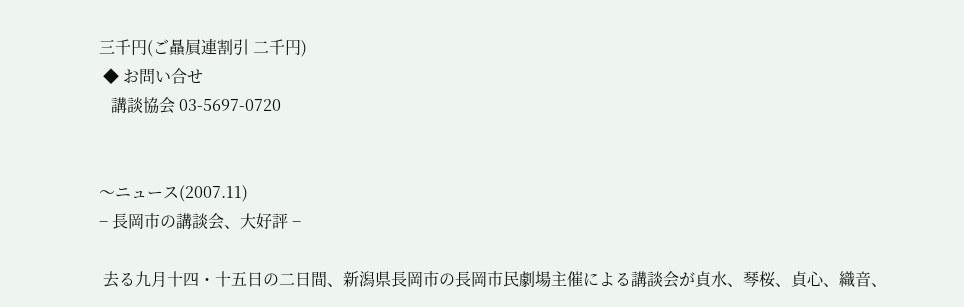三千円(ご贔屓連割引 二千円)
 ◆ お問い合せ
   講談協会 03-5697-0720


〜ニュース(2007.11)
− 長岡市の講談会、大好評 −

 去る九月十四・十五日の二日間、新潟県長岡市の長岡市民劇場主催による講談会が貞水、琴桜、貞心、織音、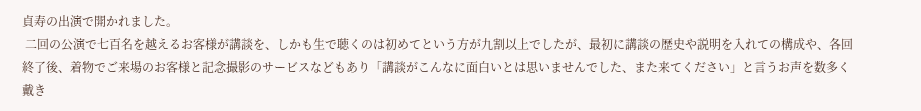貞寿の出演で開かれました。
 二回の公演で七百名を越えるお客様が講談を、しかも生で聴くのは初めてという方が九割以上でしたが、最初に講談の歴史や説明を入れての構成や、各回終了後、着物でご来場のお客様と記念撮影のサービスなどもあり「講談がこんなに面白いとは思いませんでした、また来てください」と言うお声を数多く戴き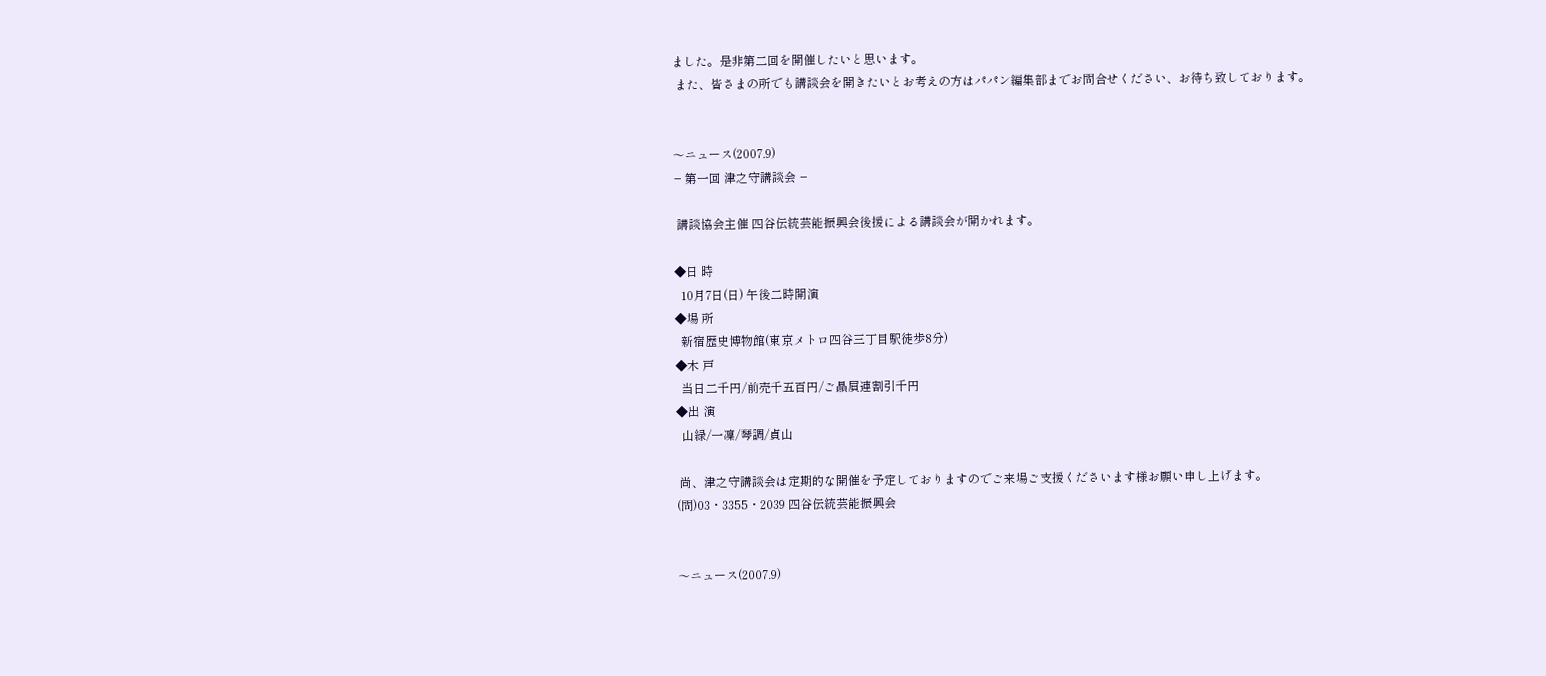ました。是非第二回を開催したいと思います。
 また、皆さまの所でも講談会を開きたいとお考えの方はパパン編集部までお問合せください、お待ち致しております。


〜ニュース(2007.9)
− 第一回 津之守講談会 −

 講談協会主催 四谷伝統芸能振興会後援による講談会が開かれます。

◆日 時
  10月7日(日) 午後二時開演
◆場 所
  新宿歴史博物館(東京メトロ四谷三丁目駅徒歩8分)
◆木 戸
  当日二千円/前売千五百円/ご贔屓連割引千円
◆出 演
  山緑/一凜/琴調/貞山

 尚、津之守講談会は定期的な開催を予定しておりますのでご来場ご支援くださいます様お願い申し上げます。
(問)03・3355・2039 四谷伝統芸能振興会


〜ニュース(2007.9)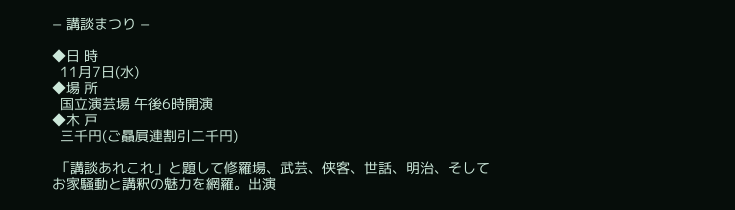− 講談まつり −

◆日 時
  11月7日(水)
◆場 所
  国立演芸場 午後6時開演
◆木 戸
  三千円(ご贔屓連割引二千円)

 「講談あれこれ」と題して修羅場、武芸、侠客、世話、明治、そしてお家騒動と講釈の魅力を網羅。出演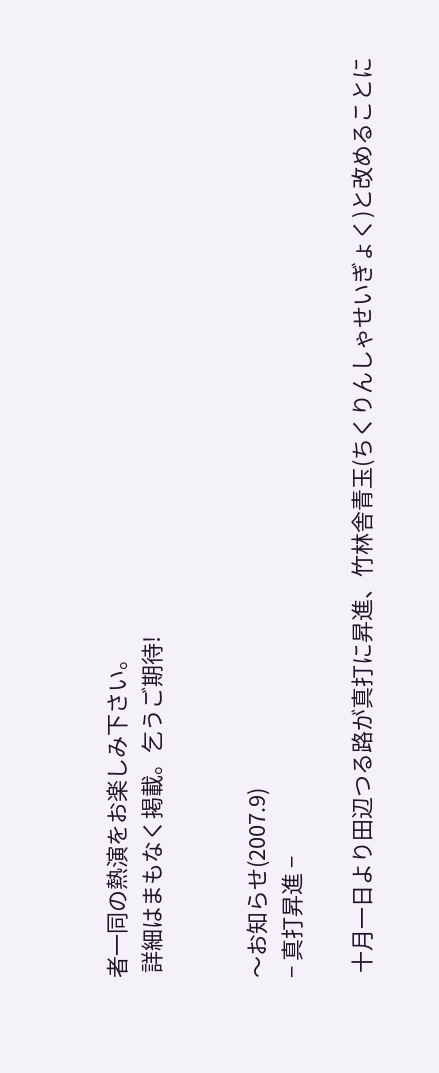者一同の熱演をお楽しみ下さい。
 詳細はまもなく掲載。乞うご期待!


〜お知らせ(2007.9)
− 真打昇進 −

 十月一日より田辺つる路が真打に昇進、竹林舎青玉(ちくりんしゃせいぎょく)と改めることに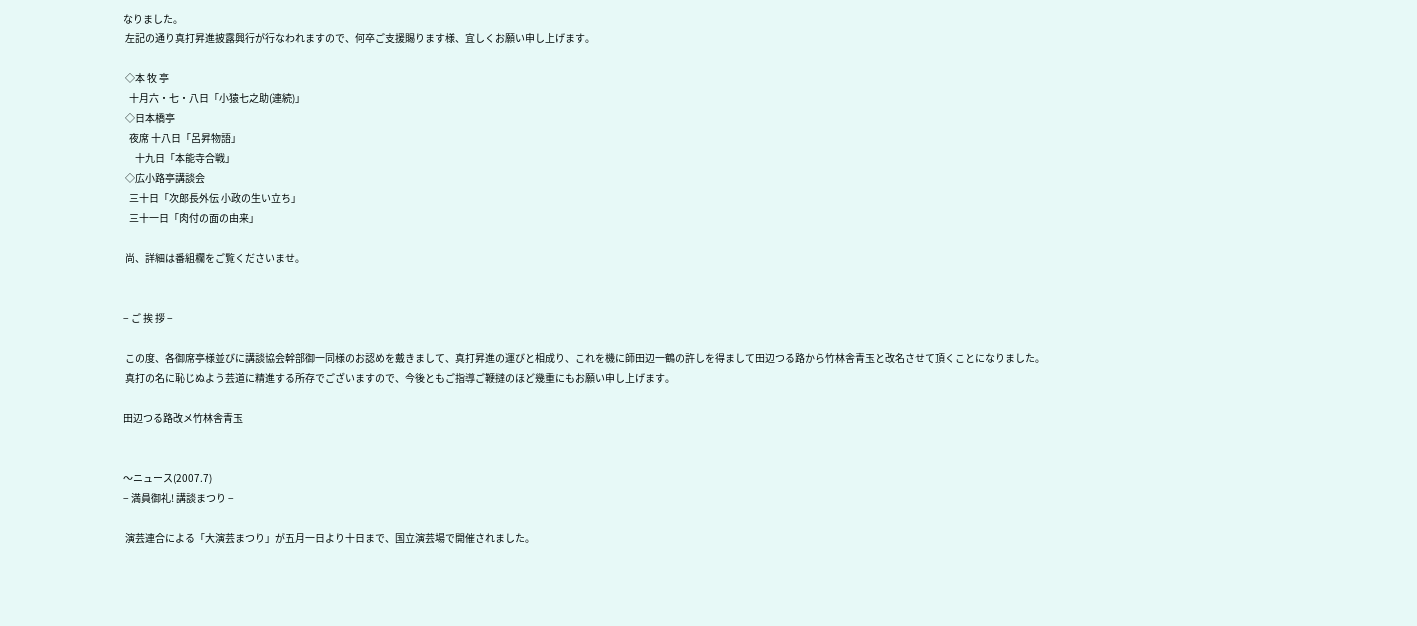なりました。
 左記の通り真打昇進披露興行が行なわれますので、何卒ご支援賜ります様、宜しくお願い申し上げます。

 ◇本 牧 亭
   十月六・七・八日「小猿七之助(連続)」
 ◇日本橋亭
   夜席 十八日「呂昇物語」
      十九日「本能寺合戦」
 ◇広小路亭講談会
   三十日「次郎長外伝 小政の生い立ち」
   三十一日「肉付の面の由来」

 尚、詳細は番組欄をご覧くださいませ。


− ご 挨 拶 −

 この度、各御席亭様並びに講談協会幹部御一同様のお認めを戴きまして、真打昇進の運びと相成り、これを機に師田辺一鶴の許しを得まして田辺つる路から竹林舎青玉と改名させて頂くことになりました。
 真打の名に恥じぬよう芸道に精進する所存でございますので、今後ともご指導ご鞭撻のほど幾重にもお願い申し上げます。

田辺つる路改メ竹林舎青玉


〜ニュース(2007.7)
− 満員御礼! 講談まつり −

 演芸連合による「大演芸まつり」が五月一日より十日まで、国立演芸場で開催されました。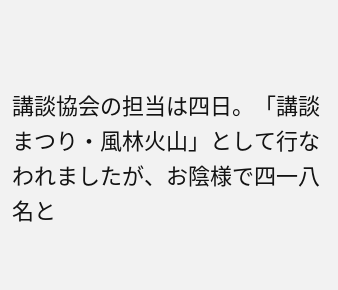講談協会の担当は四日。「講談まつり・風林火山」として行なわれましたが、お陰様で四一八名と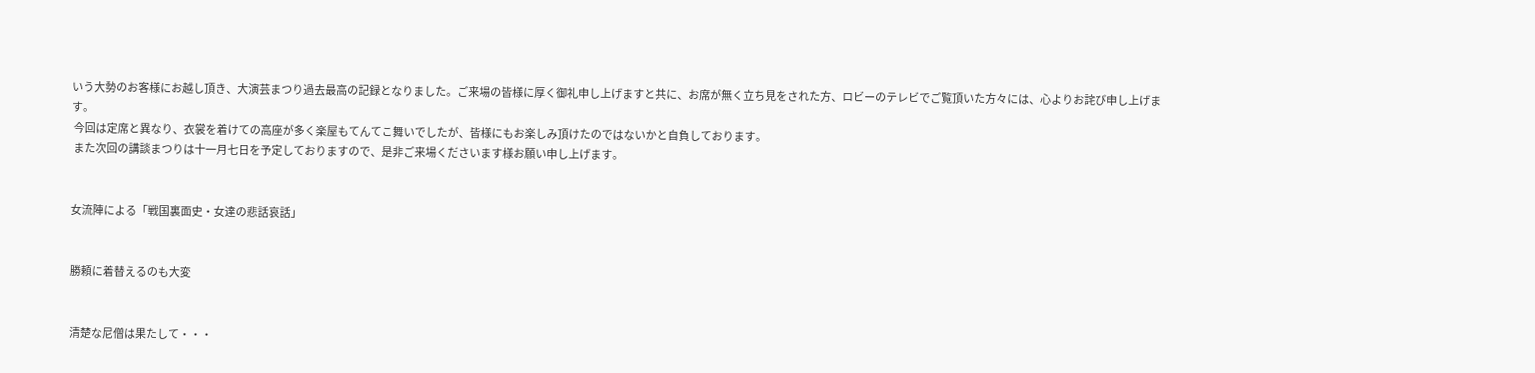いう大勢のお客様にお越し頂き、大演芸まつり過去最高の記録となりました。ご来場の皆様に厚く御礼申し上げますと共に、お席が無く立ち見をされた方、ロビーのテレビでご覧頂いた方々には、心よりお詫び申し上げます。
 今回は定席と異なり、衣裳を着けての高座が多く楽屋もてんてこ舞いでしたが、皆様にもお楽しみ頂けたのではないかと自負しております。
 また次回の講談まつりは十一月七日を予定しておりますので、是非ご来場くださいます様お願い申し上げます。


女流陣による「戦国裏面史・女達の悲話哀話」


勝頼に着替えるのも大変


清楚な尼僧は果たして・・・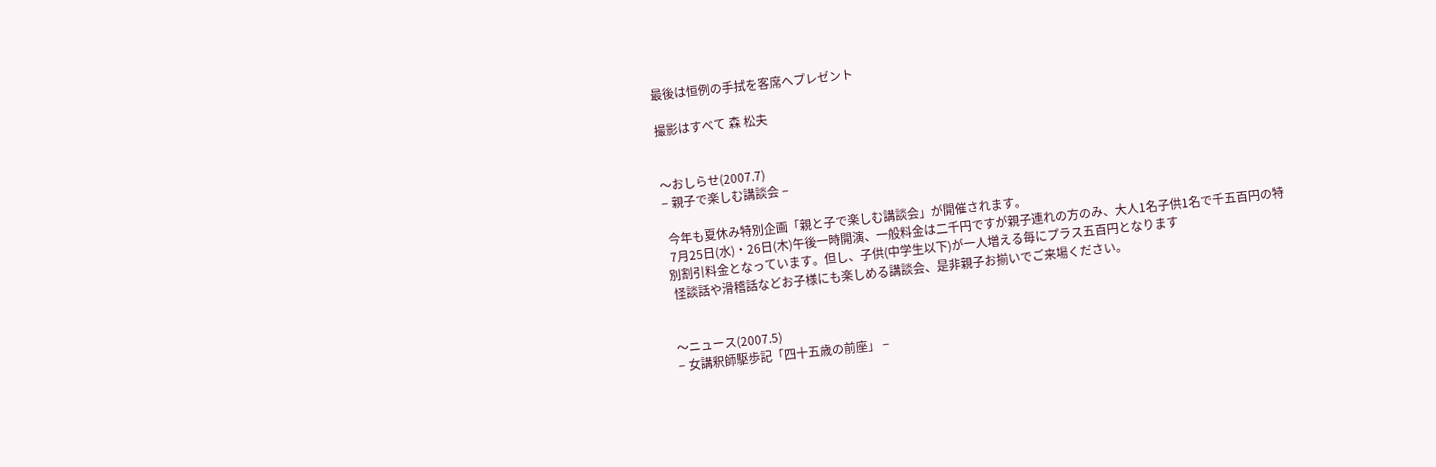最後は恒例の手拭を客席へプレゼント

撮影はすべて 森 松夫


〜おしらせ(2007.7)
− 親子で楽しむ講談会 −

 今年も夏休み特別企画「親と子で楽しむ講談会」が開催されます。
 7月25日(水)・26日(木)午後一時開演、一般料金は二千円ですが親子連れの方のみ、大人1名子供1名で千五百円の特別割引料金となっています。但し、子供(中学生以下)が一人増える毎にプラス五百円となります
 怪談話や滑稽話などお子様にも楽しめる講談会、是非親子お揃いでご来場ください。


〜ニュース(2007.5)
− 女講釈師駆歩記「四十五歳の前座」 −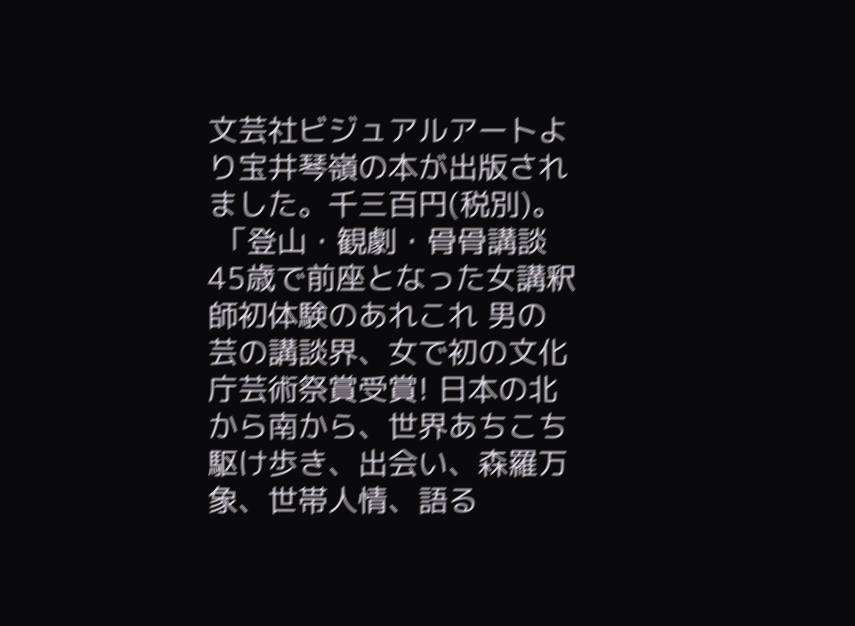文芸社ビジュアルアートより宝井琴嶺の本が出版されました。千三百円(税別)。
 「登山・観劇・骨骨講談 45歳で前座となった女講釈師初体験のあれこれ 男の芸の講談界、女で初の文化庁芸術祭賞受賞! 日本の北から南から、世界あちこち駆け歩き、出会い、森羅万象、世帯人情、語る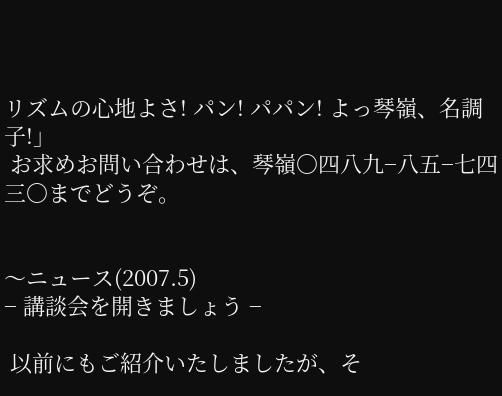リズムの心地よさ! パン! パパン! よっ琴嶺、名調子!」
 お求めお問い合わせは、琴嶺〇四八九−八五−七四三〇までどうぞ。


〜ニュース(2007.5)
− 講談会を開きましょう −

 以前にもご紹介いたしましたが、そ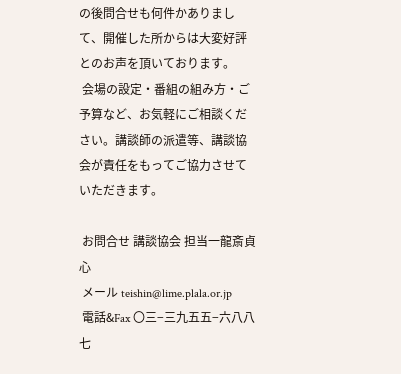の後問合せも何件かありまして、開催した所からは大変好評とのお声を頂いております。
 会場の設定・番組の組み方・ご予算など、お気軽にご相談ください。講談師の派遣等、講談協会が責任をもってご協力させていただきます。

 お問合せ 講談協会 担当一龍斎貞心
 メール teishin@lime.plala.or.jp
 電話&Fax 〇三−三九五五−六八八七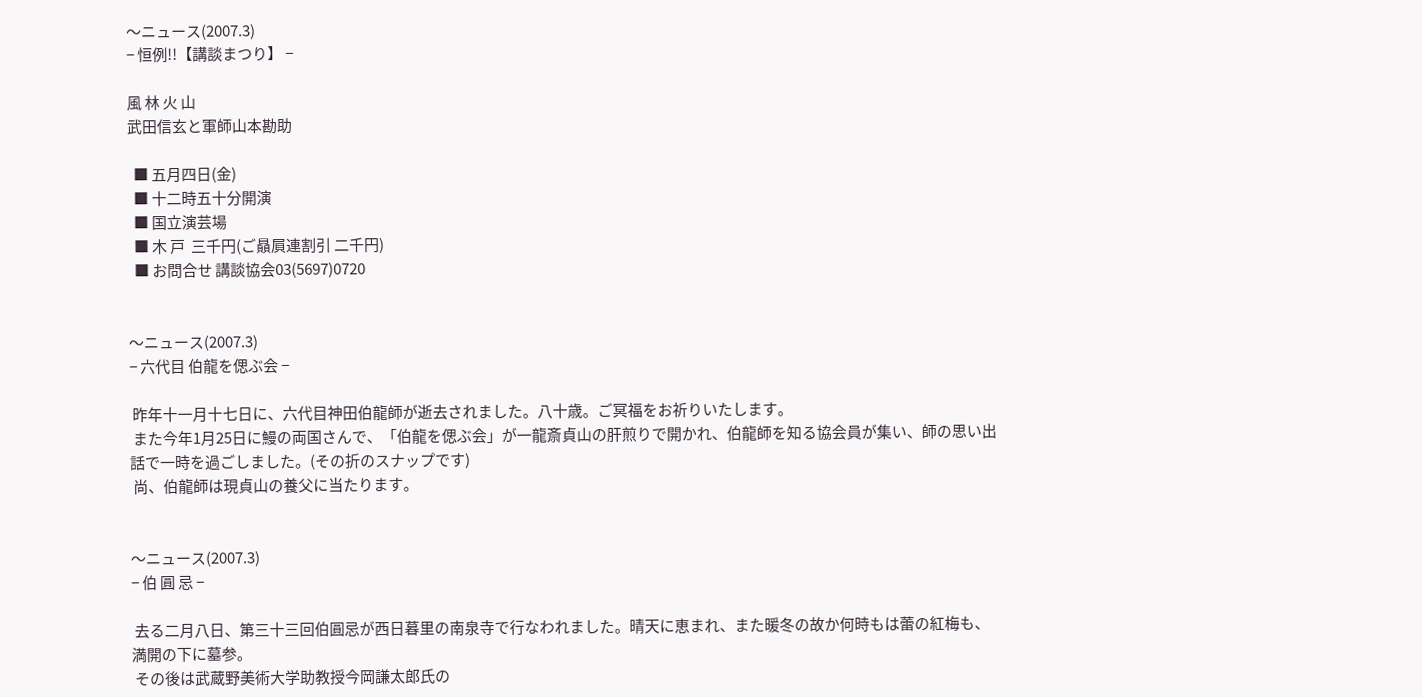〜ニュース(2007.3)
− 恒例!!【講談まつり】 −

風 林 火 山
武田信玄と軍師山本勘助

  ■ 五月四日(金)
  ■ 十二時五十分開演
  ■ 国立演芸場
  ■ 木 戸  三千円(ご贔屓連割引 二千円)
  ■ お問合せ 講談協会03(5697)0720


〜ニュース(2007.3)
− 六代目 伯龍を偲ぶ会 −

 昨年十一月十七日に、六代目神田伯龍師が逝去されました。八十歳。ご冥福をお祈りいたします。
 また今年1月25日に鰻の両国さんで、「伯龍を偲ぶ会」が一龍斎貞山の肝煎りで開かれ、伯龍師を知る協会員が集い、師の思い出話で一時を過ごしました。(その折のスナップです)
 尚、伯龍師は現貞山の養父に当たります。


〜ニュース(2007.3)
− 伯 圓 忌 −

 去る二月八日、第三十三回伯圓忌が西日暮里の南泉寺で行なわれました。晴天に恵まれ、また暖冬の故か何時もは蕾の紅梅も、満開の下に墓参。
 その後は武蔵野美術大学助教授今岡謙太郎氏の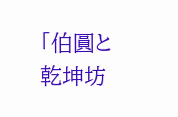「伯圓と乾坤坊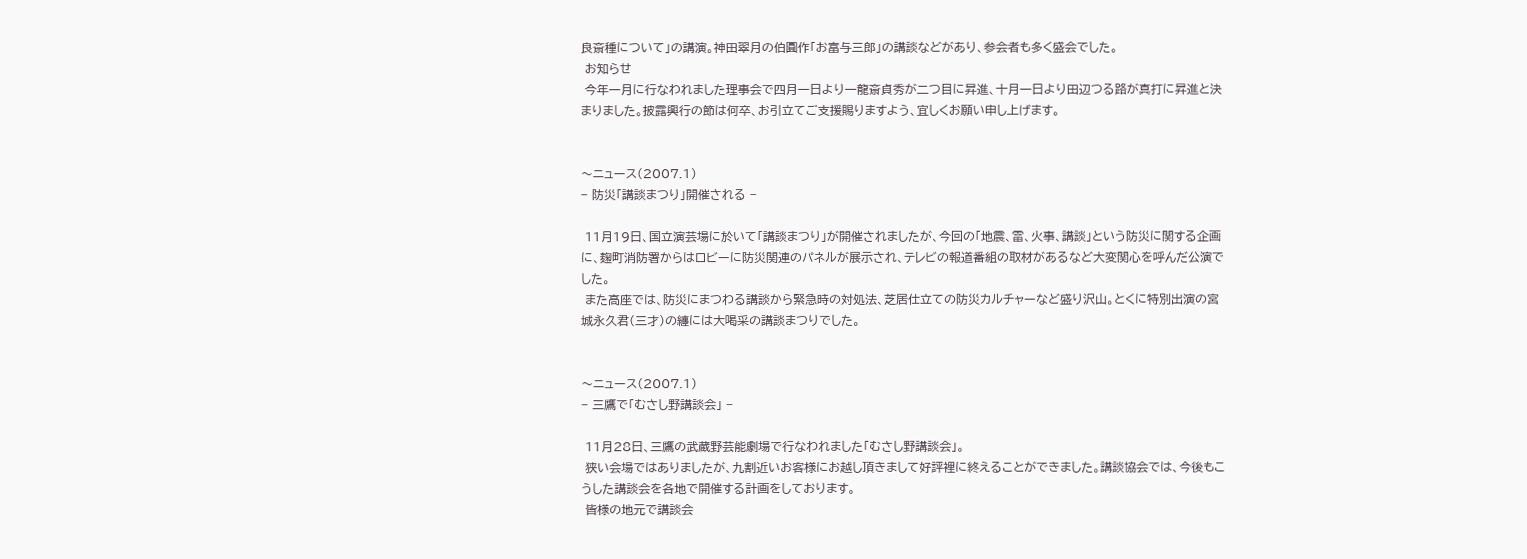良斎種について」の講演。神田翠月の伯圓作「お富与三郎」の講談などがあり、参会者も多く盛会でした。
 お知らせ
 今年一月に行なわれました理事会で四月一日より一龍斎貞秀が二つ目に昇進、十月一日より田辺つる路が真打に昇進と決まりました。披露興行の節は何卒、お引立てご支援賜りますよう、宜しくお願い申し上げます。


〜ニュース(2007.1)
− 防災「講談まつり」開催される −

 11月19日、国立演芸場に於いて「講談まつり」が開催されましたが、今回の「地震、雷、火事、講談」という防災に関する企画に、麹町消防署からはロビーに防災関連のパネルが展示され、テレビの報道番組の取材があるなど大変関心を呼んだ公演でした。
 また高座では、防災にまつわる講談から緊急時の対処法、芝居仕立ての防災カルチャーなど盛り沢山。とくに特別出演の宮城永久君(三才)の纏には大喝采の講談まつりでした。


〜ニュース(2007.1)
− 三鷹で「むさし野講談会」 −

 11月28日、三鷹の武蔵野芸能劇場で行なわれました「むさし野講談会」。
 狭い会場ではありましたが、九割近いお客様にお越し頂きまして好評裡に終えることができました。講談協会では、今後もこうした講談会を各地で開催する計画をしております。
 皆様の地元で講談会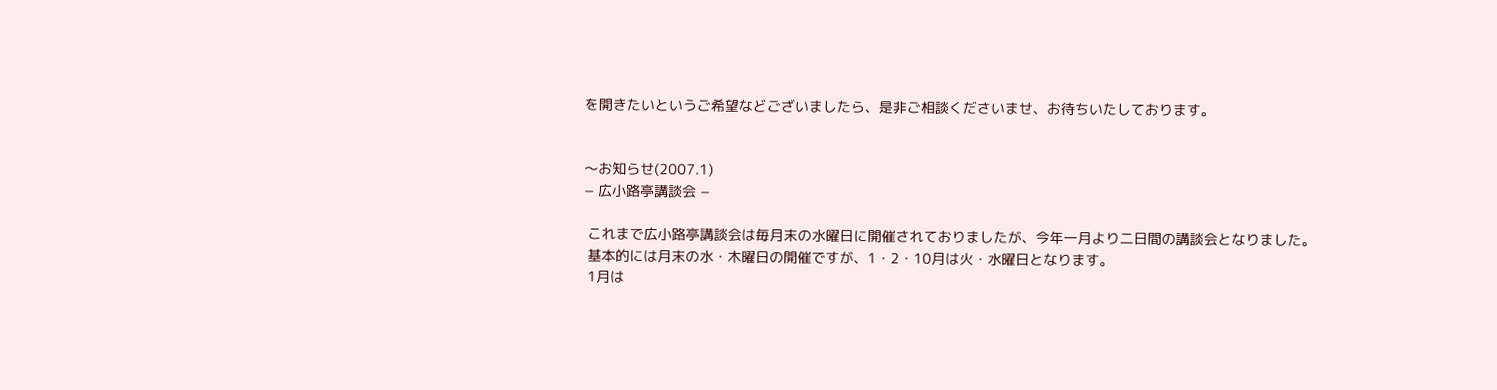を開きたいというご希望などございましたら、是非ご相談くださいませ、お待ちいたしております。


〜お知らせ(2007.1)
− 広小路亭講談会 −

 これまで広小路亭講談会は毎月末の水曜日に開催されておりましたが、今年一月より二日間の講談会となりました。
 基本的には月末の水・木曜日の開催ですが、1・2・10月は火・水曜日となります。
 1月は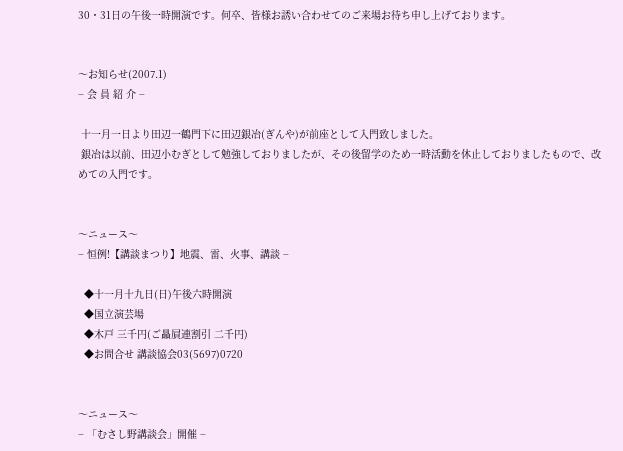30・31日の午後一時開演です。何卒、皆様お誘い合わせてのご来場お待ち申し上げております。


〜お知らせ(2007.1)
− 会 員 紹 介 −

 十一月一日より田辺一鶴門下に田辺銀冶(ぎんや)が前座として入門致しました。
 銀冶は以前、田辺小むぎとして勉強しておりましたが、その後留学のため一時活動を休止しておりましたもので、改めての入門です。


〜ニュース〜
− 恒例!【講談まつり】地震、雷、火事、講談 −

  ◆十一月十九日(日)午後六時開演
  ◆国立演芸場
  ◆木戸 三千円(ご贔屓連割引 二千円)
  ◆お問合せ 講談協会03(5697)0720


〜ニュース〜
− 「むさし野講談会」開催 −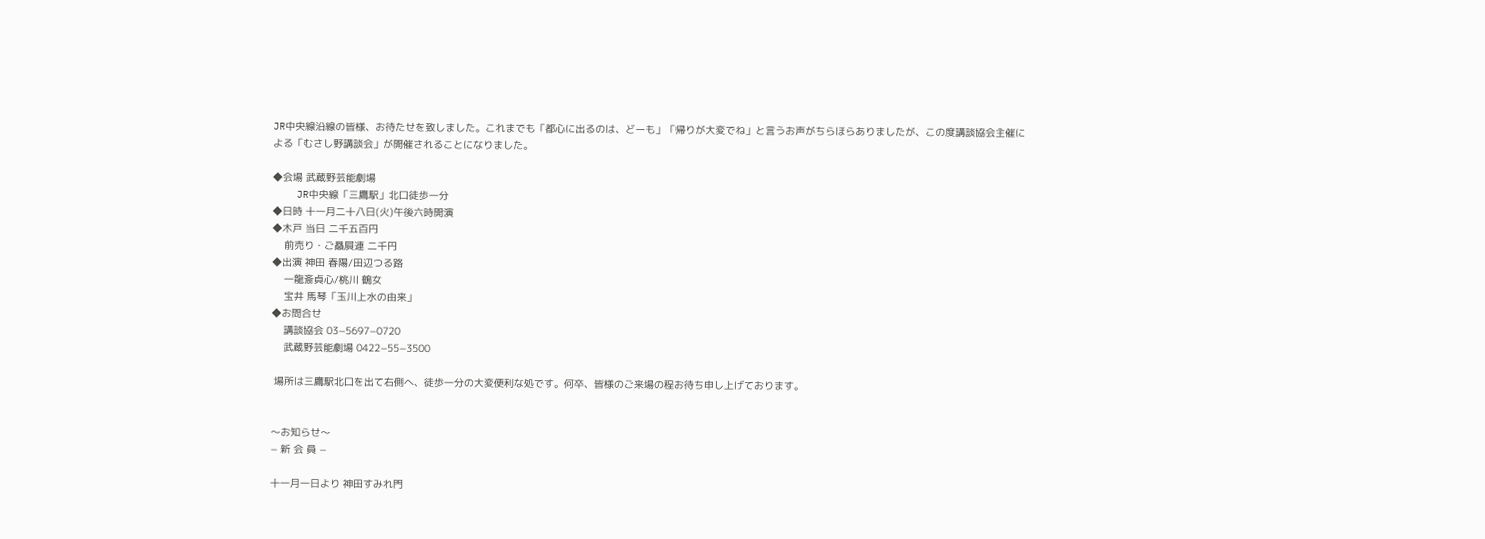JR中央線沿線の皆様、お待たせを致しました。これまでも「都心に出るのは、どーも」「帰りが大変でね」と言うお声がちらほらありましたが、この度講談協会主催による「むさし野講談会」が開催されることになりました。

◆会場 武蔵野芸能劇場
    JR中央線「三鷹駅」北口徒歩一分
◆日時 十一月二十八日(火)午後六時開演
◆木戸 当日 二千五百円
    前売り・ご贔屓連 二千円
◆出演 神田 春陽/田辺つる路
    一龍斎貞心/桃川 鶴女
    宝井 馬琴「玉川上水の由来」
◆お問合せ
    講談協会 03−5697−0720
    武蔵野芸能劇場 0422−55−3500

 場所は三鷹駅北口を出て右側へ、徒歩一分の大変便利な処です。何卒、皆様のご来場の程お待ち申し上げております。


〜お知らせ〜
− 新 会 員 −

十一月一日より 神田すみれ門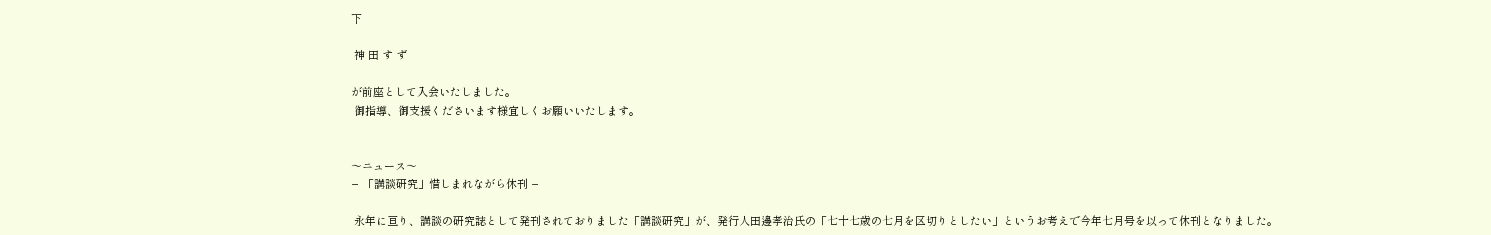下

 神 田 す ず

が前座として入会いたしました。
 御指導、御支援くださいます様宜しくお願いいたします。


〜ニュース〜
− 「講談研究」惜しまれながら休刊 −

 永年に亘り、講談の研究誌として発刊されておりました「講談研究」が、発行人田邊孝治氏の「七十七歳の七月を区切りとしたい」というお考えで今年七月号を以って休刊となりました。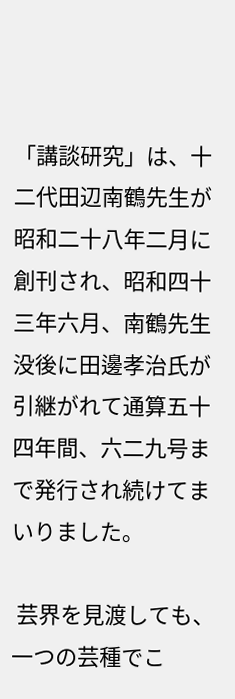「講談研究」は、十二代田辺南鶴先生が昭和二十八年二月に創刊され、昭和四十三年六月、南鶴先生没後に田邊孝治氏が引継がれて通算五十四年間、六二九号まで発行され続けてまいりました。

 芸界を見渡しても、一つの芸種でこ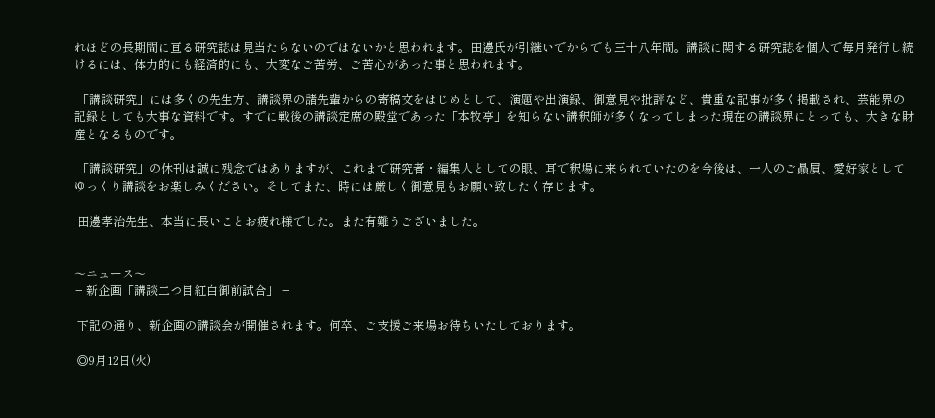れほどの長期間に亘る研究誌は見当たらないのではないかと思われます。田邊氏が引継いでからでも三十八年間。講談に関する研究誌を個人で毎月発行し続けるには、体力的にも経済的にも、大変なご苦労、ご苦心があった事と思われます。

 「講談研究」には多くの先生方、講談界の諸先輩からの寄稿文をはじめとして、演題や出演録、御意見や批評など、貴重な記事が多く掲載され、芸能界の記録としても大事な資料です。すでに戦後の講談定席の殿堂であった「本牧亭」を知らない講釈師が多くなってしまった現在の講談界にとっても、大きな財産となるものです。

 「講談研究」の休刊は誠に残念ではありますが、これまで研究者・編集人としての眼、耳で釈場に来られていたのを今後は、一人のご贔屓、愛好家としてゆっくり講談をお楽しみください。そしてまた、時には厳しく御意見もお願い致したく存じます。

 田邊孝治先生、本当に長いことお疲れ様でした。また有難うございました。


〜ニュース〜
− 新企画「講談二つ目紅白御前試合」 −

 下記の通り、新企画の講談会が開催されます。何卒、ご支援ご来場お待ちいたしております。

 ◎9月12日(火)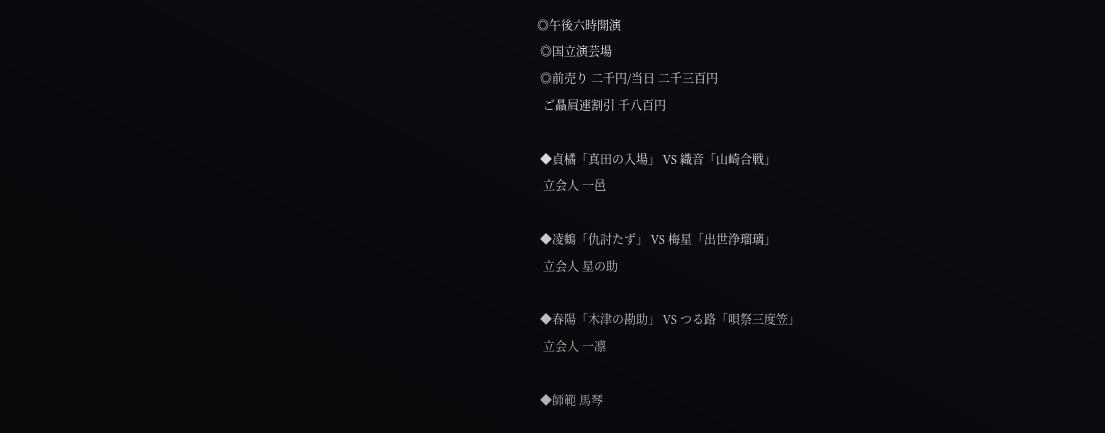◎午後六時開演
 ◎国立演芸場
 ◎前売り 二千円/当日 二千三百円
  ご贔屓連割引 千八百円

 ◆貞橘「真田の入場」 VS 織音「山崎合戦」
  立会人 一邑

 ◆凌鶴「仇討たず」 VS 梅星「出世浄瑠璃」
  立会人 星の助

 ◆春陽「木津の勘助」 VS つる路「唄祭三度笠」
  立会人 一凛

 ◆師範 馬琴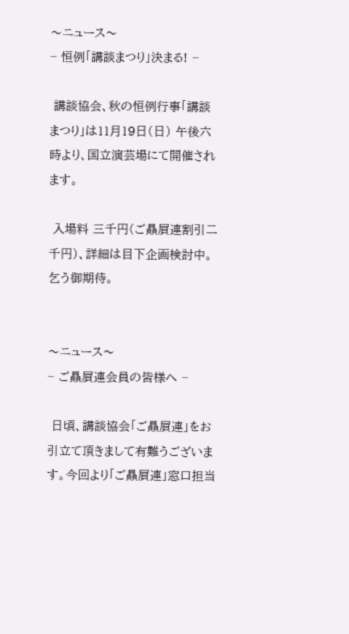〜ニュース〜
− 恒例「講談まつり」決まる! −

 講談協会、秋の恒例行事「講談まつり」は11月19日(日) 午後六時より、国立演芸場にて開催されます。

 入場料 三千円(ご贔屓連割引二千円)、詳細は目下企画検討中。乞う御期待。


〜ニュース〜
− ご贔屓連会員の皆様へ −

 日頃、講談協会「ご贔屓連」をお引立て頂きまして有難うございます。今回より「ご贔屓連」窓口担当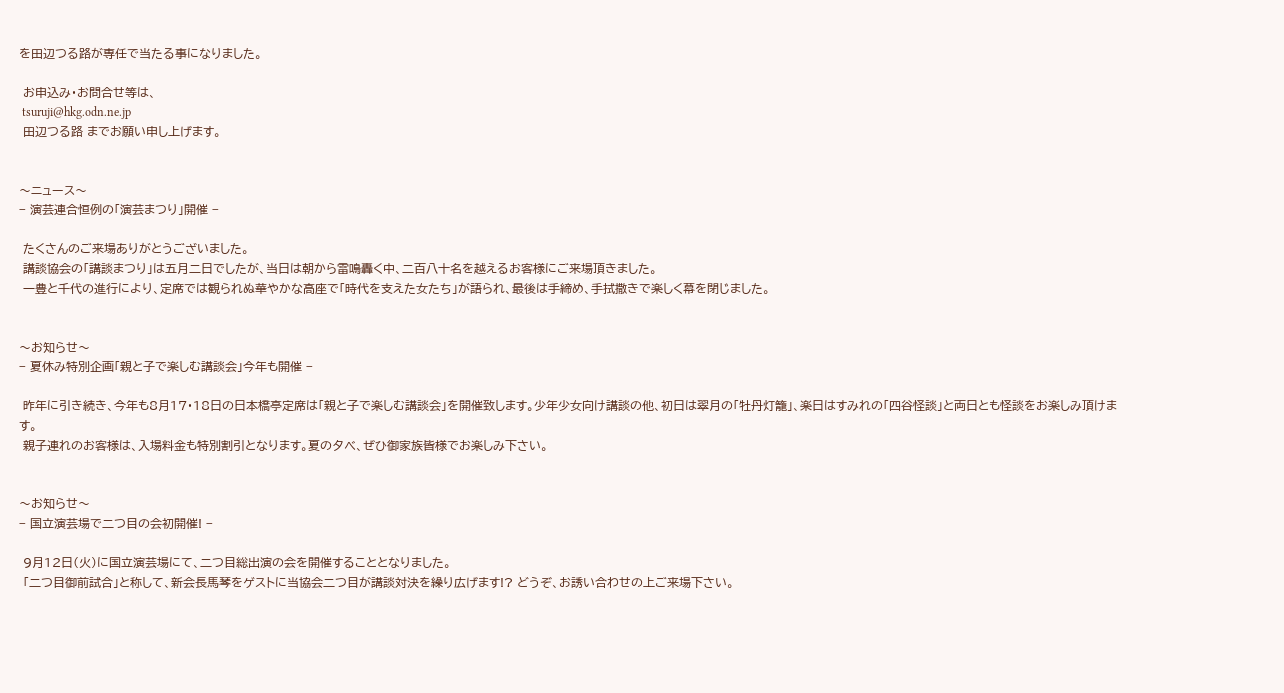を田辺つる路が専任で当たる事になりました。

 お申込み・お問合せ等は、
 tsuruji@hkg.odn.ne.jp
 田辺つる路 までお願い申し上げます。


〜ニュース〜
− 演芸連合恒例の「演芸まつり」開催 −

 たくさんのご来場ありがとうございました。
 講談協会の「講談まつり」は五月二日でしたが、当日は朝から雷鳴轟く中、二百八十名を越えるお客様にご来場頂きました。
 一豊と千代の進行により、定席では観られぬ華やかな高座で「時代を支えた女たち」が語られ、最後は手締め、手拭撒きで楽しく幕を閉じました。


〜お知らせ〜
− 夏休み特別企画「親と子で楽しむ講談会」今年も開催 −

 昨年に引き続き、今年も8月17・18日の日本橋亭定席は「親と子で楽しむ講談会」を開催致します。少年少女向け講談の他、初日は翠月の「牡丹灯籠」、楽日はすみれの「四谷怪談」と両日とも怪談をお楽しみ頂けます。
 親子連れのお客様は、入場料金も特別割引となります。夏の夕べ、ぜひ御家族皆様でお楽しみ下さい。


〜お知らせ〜
− 国立演芸場で二つ目の会初開催! −

 9月12日(火)に国立演芸場にて、二つ目総出演の会を開催することとなりました。
 「二つ目御前試合」と称して、新会長馬琴をゲストに当協会二つ目が講談対決を繰り広げます!? どうぞ、お誘い合わせの上ご来場下さい。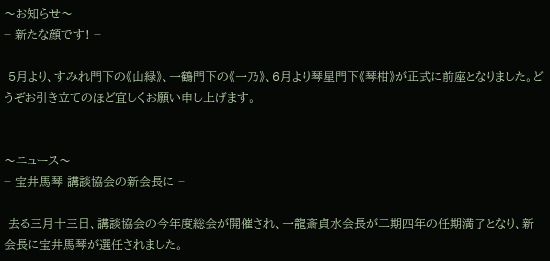〜お知らせ〜
− 新たな顔です! −

 5月より、すみれ門下の《山緑》、一鶴門下の《一乃》、6月より琴星門下《琴柑》が正式に前座となりました。どうぞお引き立てのほど宜しくお願い申し上げます。


〜ニュース〜
− 宝井馬琴 講談協会の新会長に −

 去る三月十三日、講談協会の今年度総会が開催され、一龍斎貞水会長が二期四年の任期満了となり、新会長に宝井馬琴が選任されました。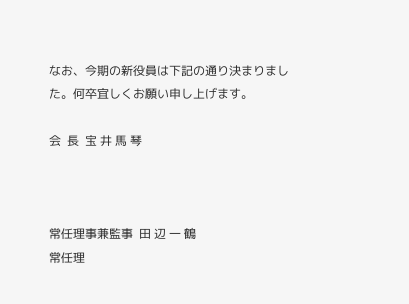なお、今期の新役員は下記の通り決まりました。何卒宜しくお願い申し上げます。

会  長  宝 井 馬 琴



常任理事兼監事  田 辺 一 鶴
常任理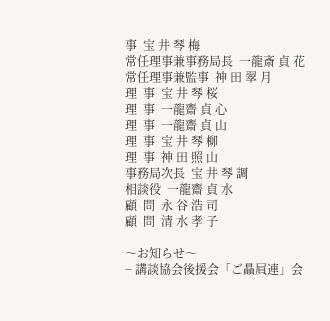事  宝 井 琴 梅
常任理事兼事務局長  一龍斎 貞 花
常任理事兼監事  神 田 翠 月
理  事  宝 井 琴 桜
理  事  一龍齋 貞 心
理  事  一龍齋 貞 山
理  事  宝 井 琴 柳
理  事  神 田 照 山
事務局次長  宝 井 琴 調
相談役  一龍齋 貞 水
顧  問  永 谷 浩 司
顧  問  清 水 孝 子

〜お知らせ〜
− 講談協会後援会「ご贔屓連」会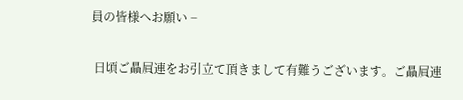員の皆様へお願い −

 日頃ご贔屓連をお引立て頂きまして有難うございます。ご贔屓連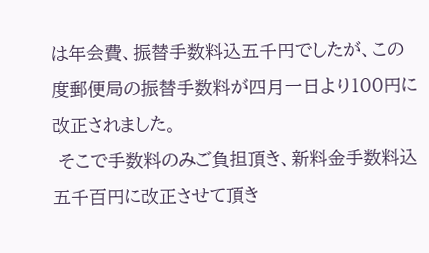は年会費、振替手数料込五千円でしたが、この度郵便局の振替手数料が四月一日より100円に改正されました。
 そこで手数料のみご負担頂き、新料金手数料込五千百円に改正させて頂き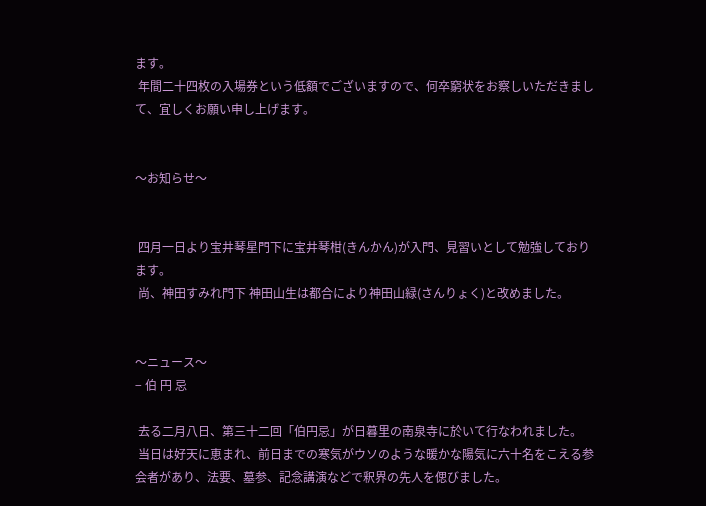ます。
 年間二十四枚の入場券という低額でございますので、何卒窮状をお察しいただきまして、宜しくお願い申し上げます。


〜お知らせ〜


 四月一日より宝井琴星門下に宝井琴柑(きんかん)が入門、見習いとして勉強しております。
 尚、神田すみれ門下 神田山生は都合により神田山緑(さんりょく)と改めました。


〜ニュース〜
− 伯 円 忌

 去る二月八日、第三十二回「伯円忌」が日暮里の南泉寺に於いて行なわれました。
 当日は好天に恵まれ、前日までの寒気がウソのような暖かな陽気に六十名をこえる参会者があり、法要、墓参、記念講演などで釈界の先人を偲びました。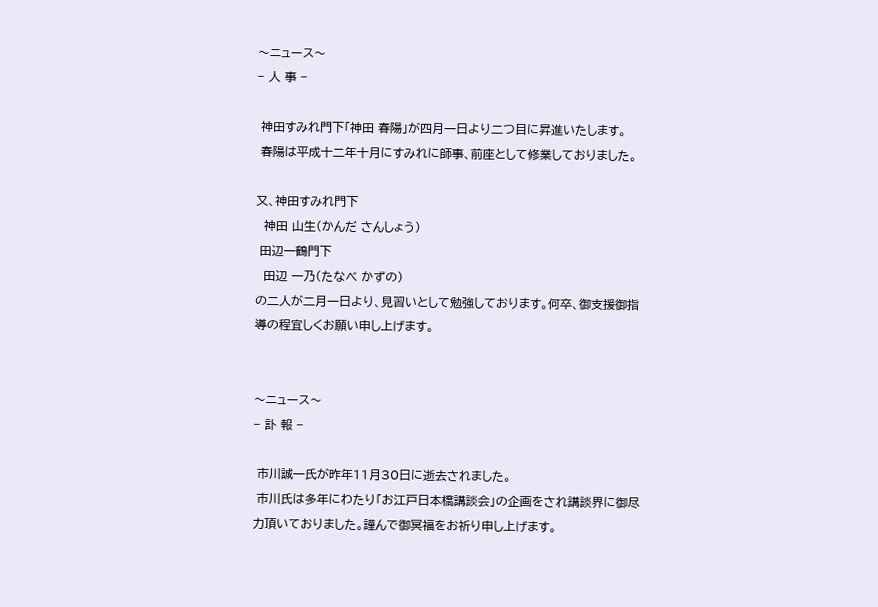〜ニュース〜
− 人 事 −

 神田すみれ門下「神田 春陽」が四月一日より二つ目に昇進いたします。
 春陽は平成十二年十月にすみれに師事、前座として修業しておりました。

又、神田すみれ門下
  神田 山生(かんだ さんしょう)
 田辺一鶴門下
  田辺 一乃(たなべ かずの)
の二人が二月一日より、見習いとして勉強しております。何卒、御支援御指導の程宜しくお願い申し上げます。


〜ニュース〜
− 訃 報 −

 市川誠一氏が昨年11月30日に逝去されました。
 市川氏は多年にわたり「お江戸日本橋講談会」の企画をされ講談界に御尽力頂いておりました。謹んで御冥福をお祈り申し上げます。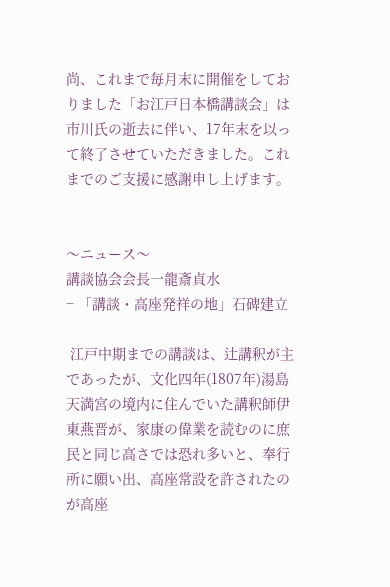尚、これまで毎月末に開催をしておりました「お江戸日本橋講談会」は市川氏の逝去に伴い、17年末を以って終了させていただきました。これまでのご支援に感謝申し上げます。


〜ニュース〜
講談協会会長一龍斎貞水
− 「講談・高座発祥の地」石碑建立

 江戸中期までの講談は、辻講釈が主であったが、文化四年(1807年)湯島天満宮の境内に住んでいた講釈師伊東燕晋が、家康の偉業を読むのに庶民と同じ高さでは恐れ多いと、奉行所に願い出、高座常設を許されたのが高座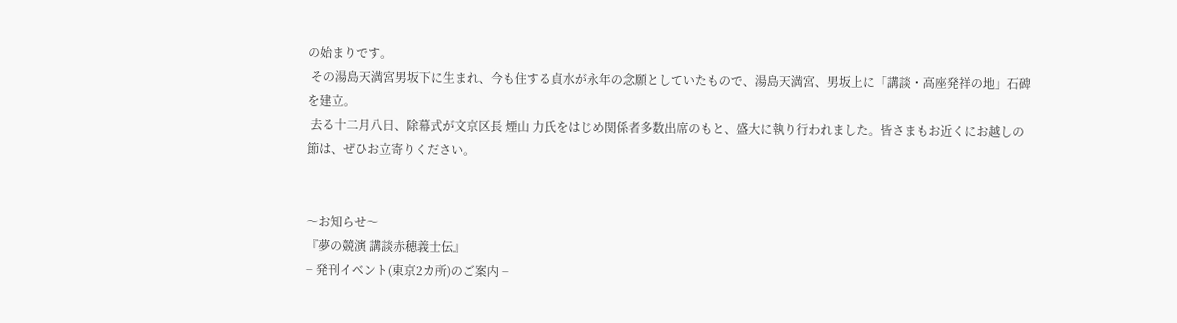の始まりです。
 その湯島天満宮男坂下に生まれ、今も住する貞水が永年の念願としていたもので、湯島天満宮、男坂上に「講談・高座発祥の地」石碑を建立。
 去る十二月八日、除幕式が文京区長 煙山 力氏をはじめ関係者多数出席のもと、盛大に執り行われました。皆さまもお近くにお越しの節は、ぜひお立寄りください。


〜お知らせ〜
『夢の競演 講談赤穂義士伝』
− 発刊イベント(東京2カ所)のご案内 −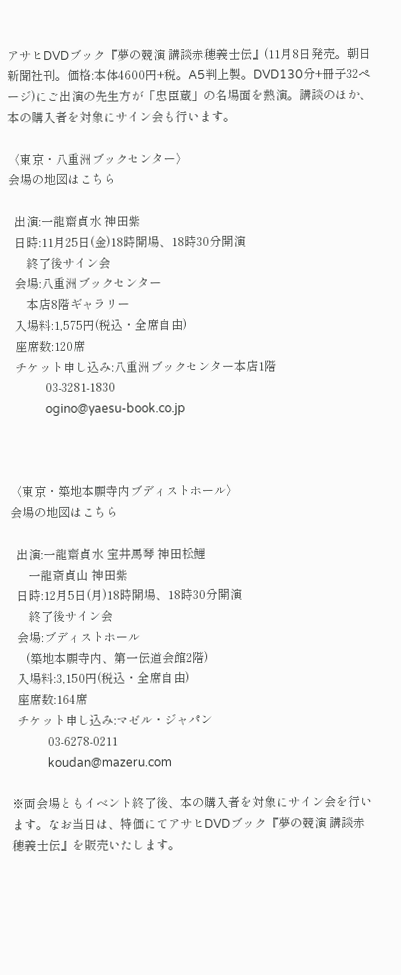アサヒDVDブック『夢の競演 講談赤穂義士伝』(11月8日発売。朝日新聞社刊。価格:本体4600円+税。A5判上製。DVD130分+冊子32ページ)にご出演の先生方が「忠臣蔵」の名場面を熱演。講談のほか、本の購入者を対象にサイン会も行います。

〈東京・八重洲ブックセンター〉
会場の地図はこちら

  出演:一龍齋貞水 神田紫
  日時:11月25日(金)18時開場、18時30分開演
      終了後サイン会
  会場:八重洲ブックセンター
      本店8階ギャラリー
  入場料:1,575円(税込・全席自由)
  座席数:120席
  チケット申し込み:八重洲ブックセンター本店1階
            03-3281-1830
            ogino@yaesu-book.co.jp



〈東京・築地本願寺内ブディストホール〉
会場の地図はこちら

  出演:一龍齋貞水 宝井馬琴 神田松鯉
      一龍斎貞山 神田紫
  日時:12月5日(月)18時開場、18時30分開演
      終了後サイン会
  会場:ブディストホール
     (築地本願寺内、第一伝道会館2階)
  入場料:3,150円(税込・全席自由)
  座席数:164席
  チケット申し込み:マゼル・ジャパン
            03-6278-0211
            koudan@mazeru.com

※両会場ともイベント終了後、本の購入者を対象にサイン会を行います。なお当日は、特価にてアサヒDVDブック『夢の競演 講談赤穂義士伝』を販売いたします。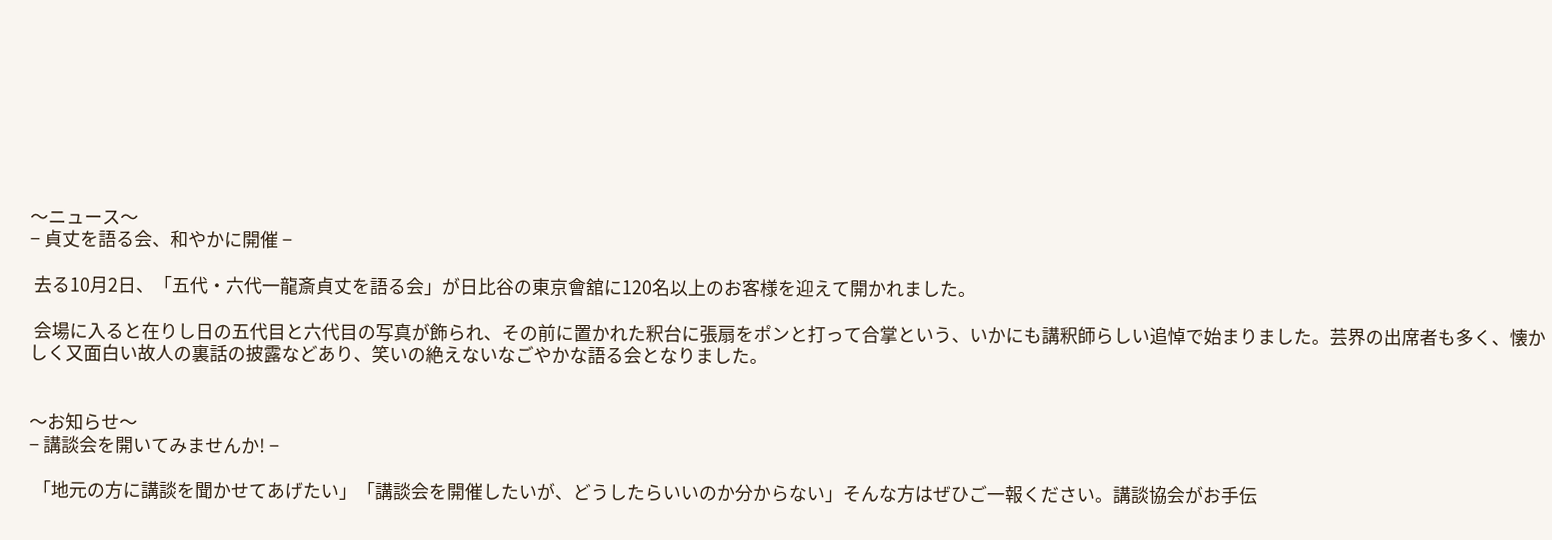〜ニュース〜
− 貞丈を語る会、和やかに開催 −

 去る10月2日、「五代・六代一龍斎貞丈を語る会」が日比谷の東京會舘に120名以上のお客様を迎えて開かれました。

 会場に入ると在りし日の五代目と六代目の写真が飾られ、その前に置かれた釈台に張扇をポンと打って合掌という、いかにも講釈師らしい追悼で始まりました。芸界の出席者も多く、懐かしく又面白い故人の裏話の披露などあり、笑いの絶えないなごやかな語る会となりました。


〜お知らせ〜
− 講談会を開いてみませんか! −

 「地元の方に講談を聞かせてあげたい」「講談会を開催したいが、どうしたらいいのか分からない」そんな方はぜひご一報ください。講談協会がお手伝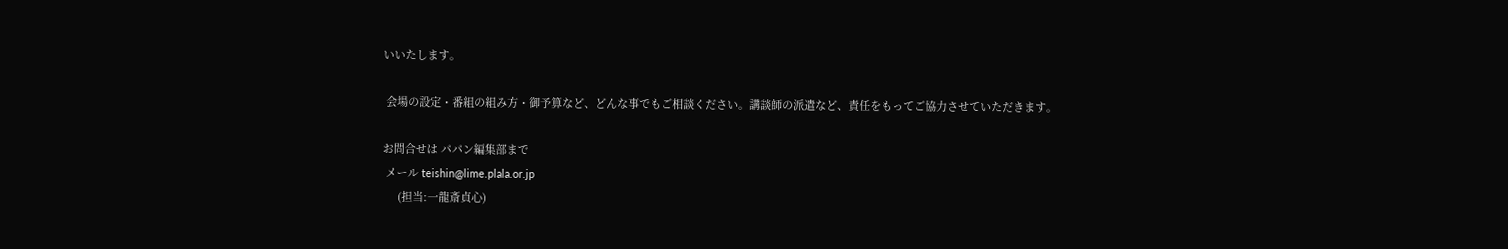いいたします。

 会場の設定・番組の組み方・御予算など、どんな事でもご相談ください。講談師の派遣など、責任をもってご協力させていただきます。

お問合せは パパン編集部まで
 メール teishin@lime.plala.or.jp
     (担当:一龍斎貞心)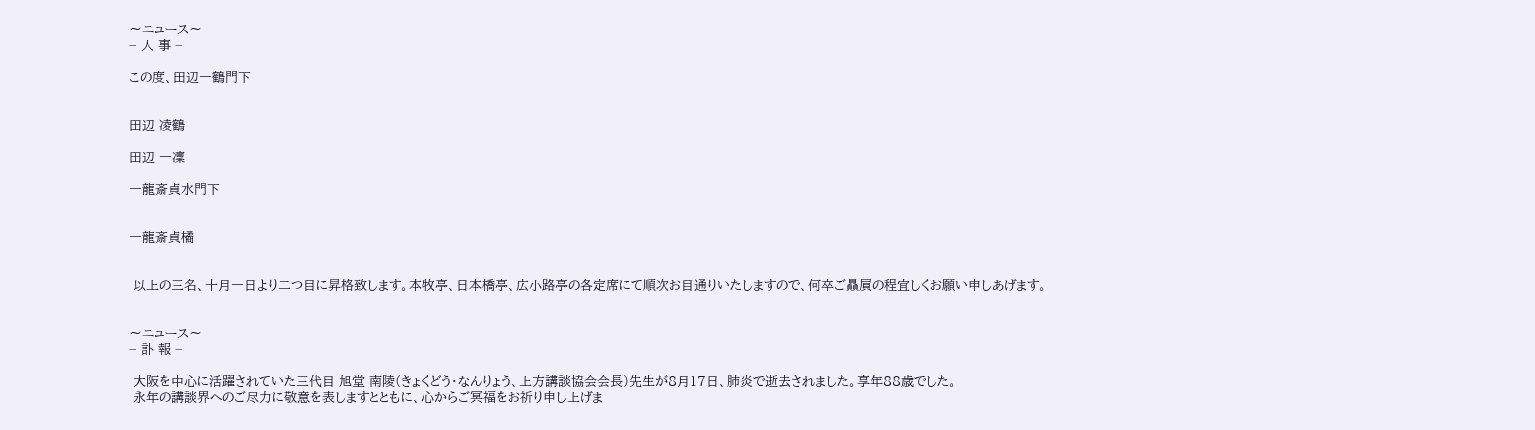〜ニュース〜
− 人 事 −

この度、田辺一鶴門下


田辺 凌鶴

田辺 一凜

一龍斎貞水門下


一龍斎貞橘


 以上の三名、十月一日より二つ目に昇格致します。本牧亭、日本橋亭、広小路亭の各定席にて順次お目通りいたしますので、何卒ご贔屓の程宜しくお願い申しあげます。


〜ニュース〜
− 訃 報 −

 大阪を中心に活躍されていた三代目 旭堂 南陵(きょくどう・なんりょう、上方講談協会会長)先生が8月17日、肺炎で逝去されました。享年88歳でした。
 永年の講談界へのご尽力に敬意を表しますとともに、心からご冥福をお祈り申し上げま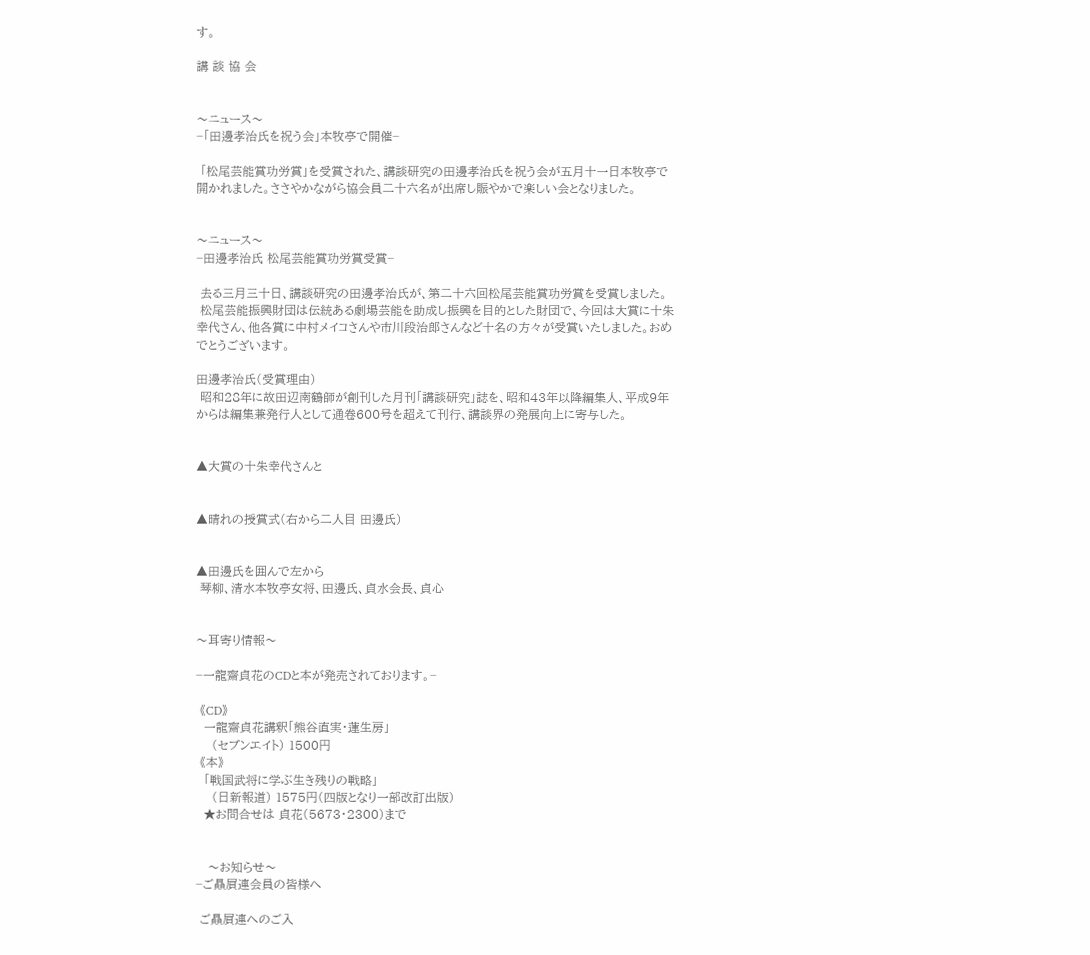す。

講 談 協 会


〜ニュース〜
−「田邊孝治氏を祝う会」本牧亭で開催−

 「松尾芸能賞功労賞」を受賞された、講談研究の田邊孝治氏を祝う会が五月十一日本牧亭で開かれました。ささやかながら協会員二十六名が出席し賑やかで楽しい会となりました。


〜ニュース〜
−田邊孝治氏 松尾芸能賞功労賞受賞−

 去る三月三十日、講談研究の田邊孝治氏が、第二十六回松尾芸能賞功労賞を受賞しました。
 松尾芸能振興財団は伝統ある劇場芸能を助成し振興を目的とした財団で、今回は大賞に十朱幸代さん、他各賞に中村メイコさんや市川段治郎さんなど十名の方々が受賞いたしました。おめでとうございます。

田邊孝治氏(受賞理由)
 昭和28年に故田辺南鶴師が創刊した月刊「講談研究」誌を、昭和43年以降編集人、平成9年からは編集兼発行人として通卷600号を超えて刊行、講談界の発展向上に寄与した。


▲大賞の十朱幸代さんと


▲晴れの授賞式(右から二人目 田邊氏)


▲田邊氏を囲んで左から
 琴柳、清水本牧亭女将、田邊氏、貞水会長、貞心


〜耳寄り情報〜

−一龍齋貞花のCDと本が発売されております。−

 《CD》
  一龍齋貞花講釈「熊谷直実・蓮生房」
    (セブンエイト) 1500円
 《本》
  「戦国武将に学ぶ生き残りの戦略」
    (日新報道) 1575円(四版となり一部改訂出版)
  ★お問合せは 貞花(5673・2300)まで


   〜お知らせ〜
−ご贔屓連会員の皆様へ

 ご贔屓連へのご入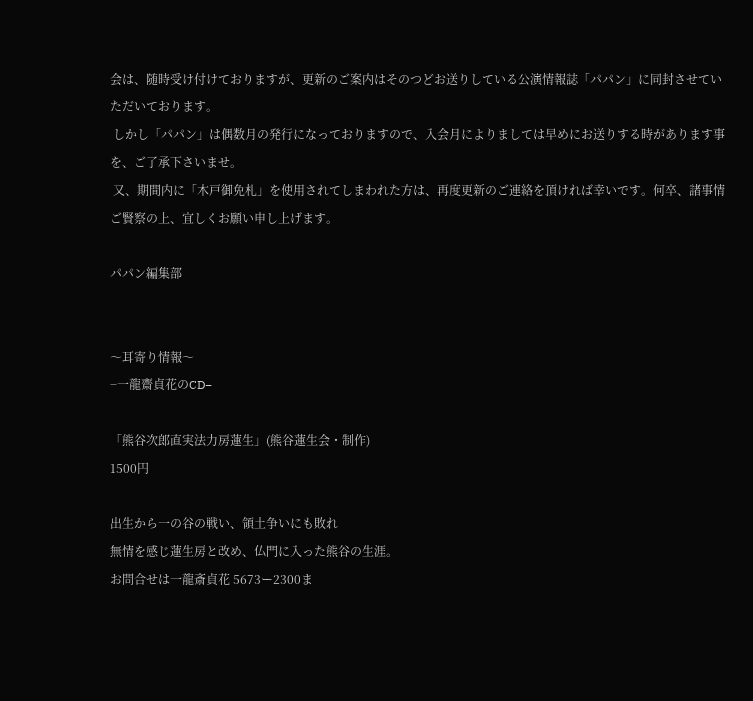会は、随時受け付けておりますが、更新のご案内はそのつどお送りしている公演情報誌「パパン」に同封させていただいております。
 しかし「パパン」は偶数月の発行になっておりますので、入会月によりましては早めにお送りする時があります事を、ご了承下さいませ。
 又、期間内に「木戸御免札」を使用されてしまわれた方は、再度更新のご連絡を頂ければ幸いです。何卒、諸事情ご賢察の上、宜しくお願い申し上げます。

パパン編集部


〜耳寄り情報〜
−一龍齋貞花のCD−

「熊谷次郎直実法力房蓮生」(熊谷蓮生会・制作)
1500円

出生から一の谷の戦い、領土争いにも敗れ
無情を感じ蓮生房と改め、仏門に入った熊谷の生涯。
お問合せは一龍斎貞花 5673ー2300ま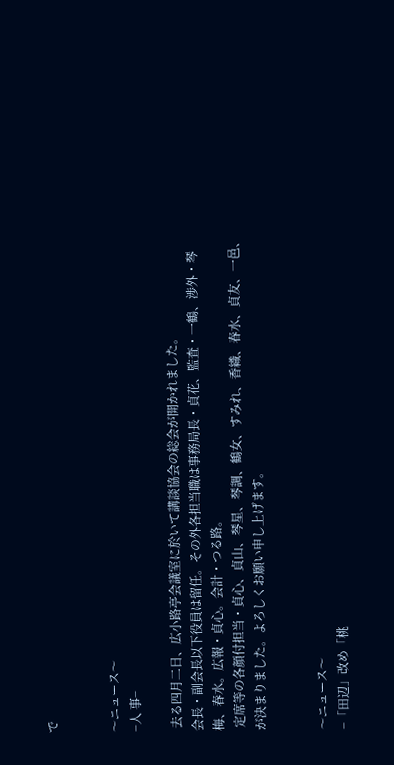で


〜ニュース〜
−人 事−

 去る四月二日、広小路亭会議室に於いて講談協会の総会が開かれました。
会長・副会長以下役員は留任。その外各担当職は事務局長・貞花、監査・一鶴、渉外・琴梅、春水。広報・貞心。会計・つる路。
 定席等の各顔付担当・貞心、貞山、琴星、琴調、鶴女、すみれ、香織、春水、貞友、一邑、が決まりました。よろしくお願い申し上げます。


〜ニュース〜
−「田辺」改め「桃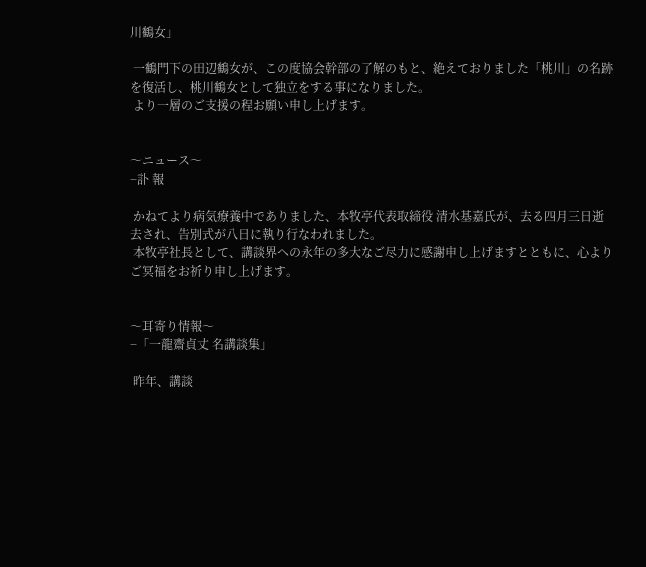川鶴女」

 一鶴門下の田辺鶴女が、この度協会幹部の了解のもと、絶えておりました「桃川」の名跡を復活し、桃川鶴女として独立をする事になりました。
 より一層のご支援の程お願い申し上げます。


〜ニュース〜
−訃 報

 かねてより病気療養中でありました、本牧亭代表取締役 清水基嘉氏が、去る四月三日逝去され、告別式が八日に執り行なわれました。
 本牧亭社長として、講談界への永年の多大なご尽力に感謝申し上げますとともに、心よりご冥福をお祈り申し上げます。


〜耳寄り情報〜
−「一龍齋貞丈 名講談集」

 昨年、講談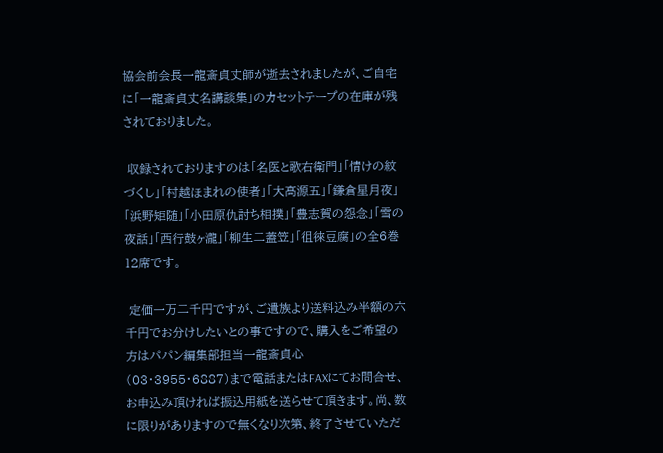協会前会長一龍斎貞丈師が逝去されましたが、ご自宅に「一龍斎貞丈名講談集」のカセットテープの在庫が残されておりました。

 収録されておりますのは「名医と歌右衛門」「情けの紋づくし」「村越ほまれの使者」「大高源五」「鎌倉星月夜」「浜野矩随」「小田原仇討ち相撲」「豊志賀の怨念」「雪の夜話」「西行鼓ヶ瀧」「柳生二蓋笠」「徂徠豆腐」の全6巻12席です。

 定価一万二千円ですが、ご遺族より送料込み半額の六千円でお分けしたいとの事ですので、購入をご希望の方はパパン編集部担当一龍斎貞心(03・3955・6887)まで電話またはFAXにてお問合せ、お申込み頂ければ振込用紙を送らせて頂きます。尚、数に限りがありますので無くなり次第、終了させていただ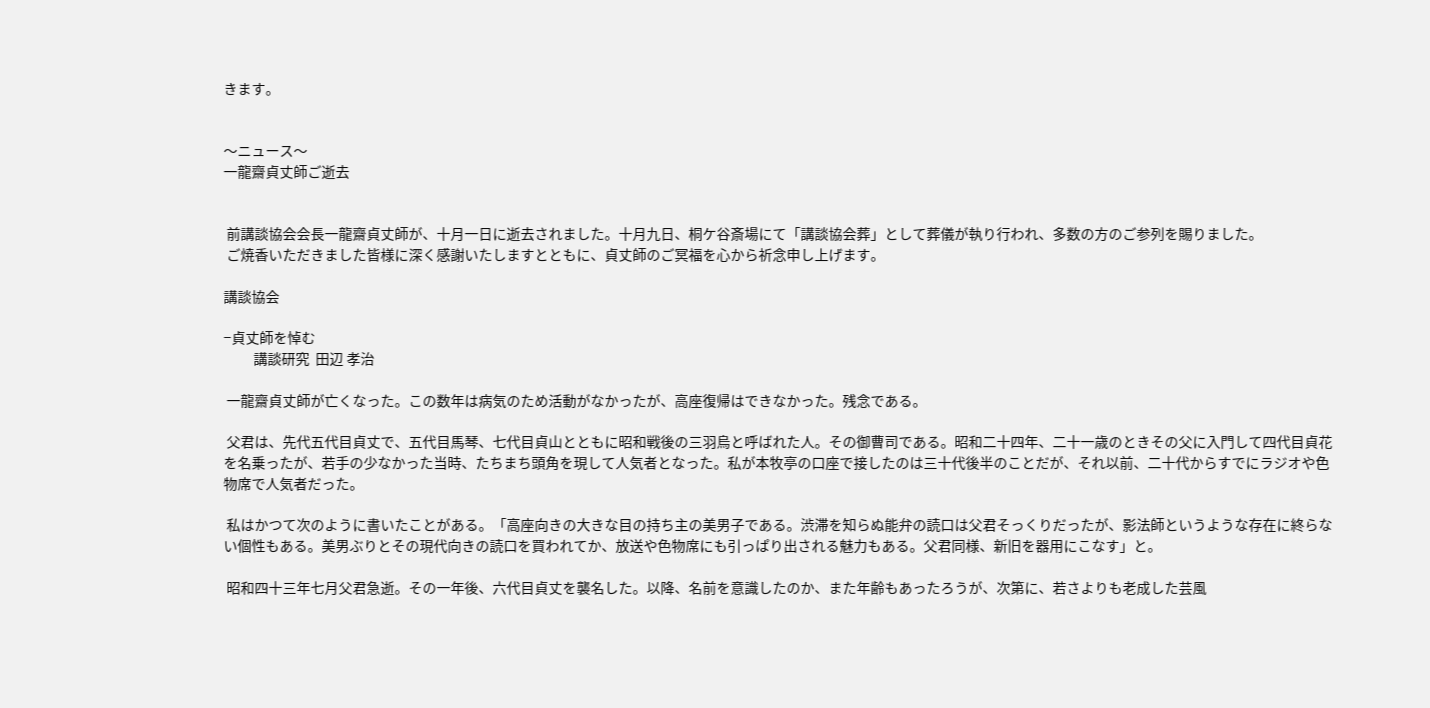きます。


〜ニュース〜
一龍齋貞丈師ご逝去


 前講談協会会長一龍齋貞丈師が、十月一日に逝去されました。十月九日、桐ケ谷斎場にて「講談協会葬」として葬儀が執り行われ、多数の方のご参列を賜りました。
 ご焼香いただきました皆様に深く感謝いたしますとともに、貞丈師のご冥福を心から祈念申し上げます。

講談協会

−貞丈師を悼む
          講談研究  田辺 孝治

 一龍齋貞丈師が亡くなった。この数年は病気のため活動がなかったが、高座復帰はできなかった。残念である。

 父君は、先代五代目貞丈で、五代目馬琴、七代目貞山とともに昭和戦後の三羽烏と呼ばれた人。その御曹司である。昭和二十四年、二十一歳のときその父に入門して四代目貞花を名乗ったが、若手の少なかった当時、たちまち頭角を現して人気者となった。私が本牧亭の口座で接したのは三十代後半のことだが、それ以前、二十代からすでにラジオや色物席で人気者だった。

 私はかつて次のように書いたことがある。「高座向きの大きな目の持ち主の美男子である。渋滞を知らぬ能弁の読口は父君そっくりだったが、影法師というような存在に終らない個性もある。美男ぶりとその現代向きの読口を買われてか、放送や色物席にも引っぱり出される魅力もある。父君同様、新旧を器用にこなす」と。

 昭和四十三年七月父君急逝。その一年後、六代目貞丈を襲名した。以降、名前を意識したのか、また年齢もあったろうが、次第に、若さよりも老成した芸風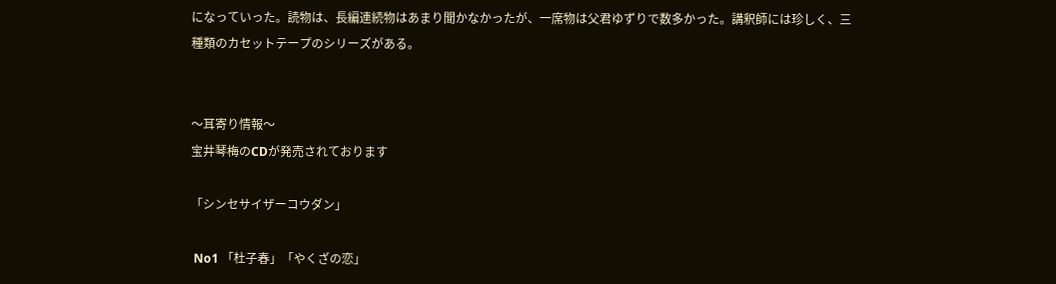になっていった。読物は、長編連続物はあまり聞かなかったが、一席物は父君ゆずりで数多かった。講釈師には珍しく、三種類のカセットテープのシリーズがある。


〜耳寄り情報〜
宝井琴梅のCDが発売されております

「シンセサイザーコウダン」

 No1 「杜子春」「やくざの恋」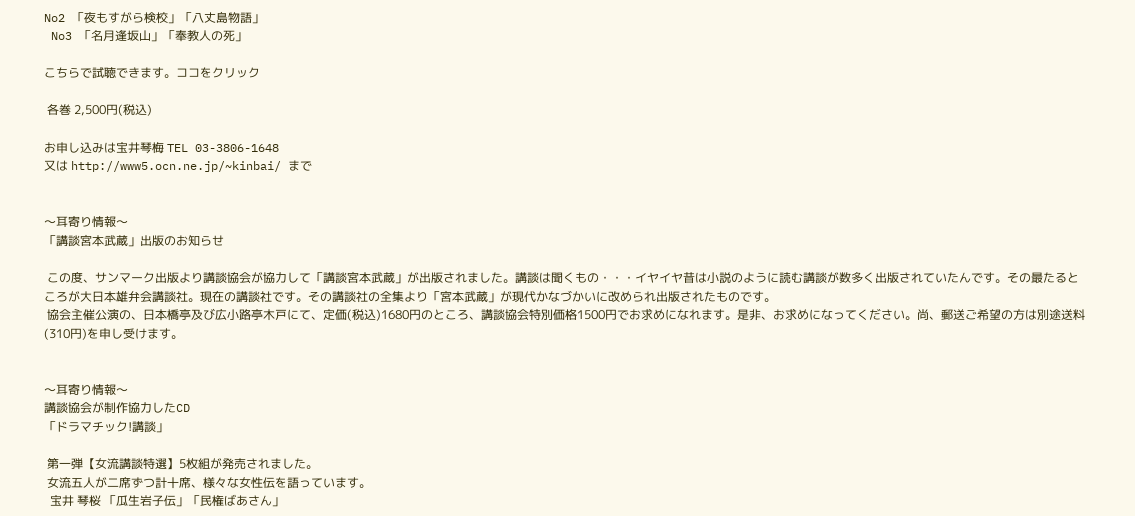No2 「夜もすがら検校」「八丈島物語」
 No3 「名月逢坂山」「奉教人の死」

こちらで試聴できます。ココをクリック

 各巻 2,500円(税込)

お申し込みは宝井琴梅 TEL 03-3806-1648
又は http://www5.ocn.ne.jp/~kinbai/ まで


〜耳寄り情報〜
「講談宮本武蔵」出版のお知らせ

 この度、サンマーク出版より講談協会が協力して「講談宮本武蔵」が出版されました。講談は聞くもの・・・イヤイヤ昔は小説のように読む講談が数多く出版されていたんです。その最たるところが大日本雄弁会講談社。現在の講談社です。その講談社の全集より「宮本武蔵」が現代かなづかいに改められ出版されたものです。
 協会主催公演の、日本橋亭及び広小路亭木戸にて、定価(税込)1680円のところ、講談協会特別価格1500円でお求めになれます。是非、お求めになってください。尚、郵送ご希望の方は別途送料(310円)を申し受けます。


〜耳寄り情報〜
講談協会が制作協力したCD
「ドラマチック!講談」

 第一弾【女流講談特選】5枚組が発売されました。
 女流五人が二席ずつ計十席、様々な女性伝を語っています。
  宝井 琴桜 「瓜生岩子伝」「民権ばあさん」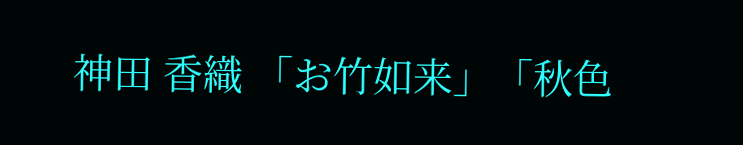神田 香織 「お竹如来」「秋色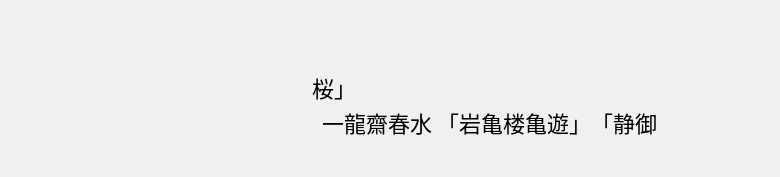桜」
  一龍齋春水 「岩亀楼亀遊」「静御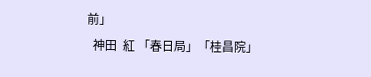前」
  神田  紅 「春日局」「桂昌院」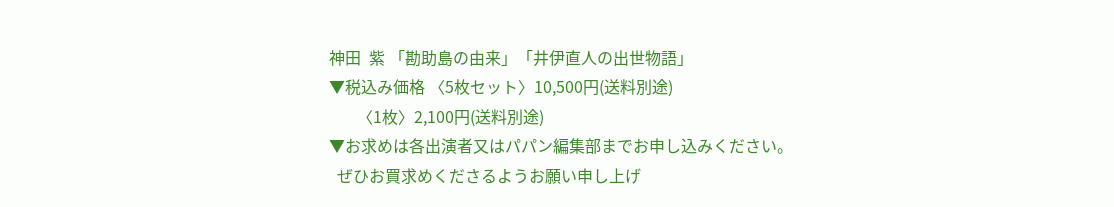神田  紫 「勘助島の由来」「井伊直人の出世物語」
▼税込み価格 〈5枚セット〉10,500円(送料別途)
       〈1枚〉2,100円(送料別途)
▼お求めは各出演者又はパパン編集部までお申し込みください。
  ぜひお買求めくださるようお願い申し上げ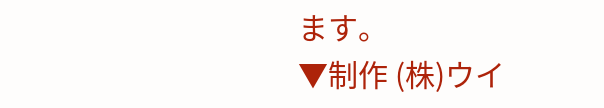ます。
▼制作 (株)ウイ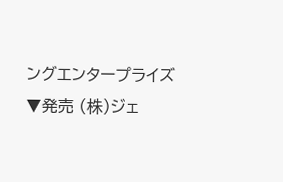ングエンタープライズ
▼発売 (株)ジェ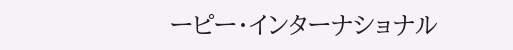ーピー・インターナショナル